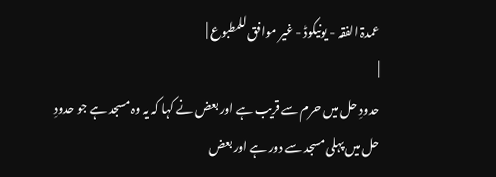عمدۃ الفقہ - یونیکوڈ - غیر موافق للمطبوع |
|
حدودِ حل میں حرم سے قریب ہے اور بعض نے کہا کہ یہ وہ مسجد ہے جو حدودِ حل میں پہلی مسجد سے دور ہے اور بعض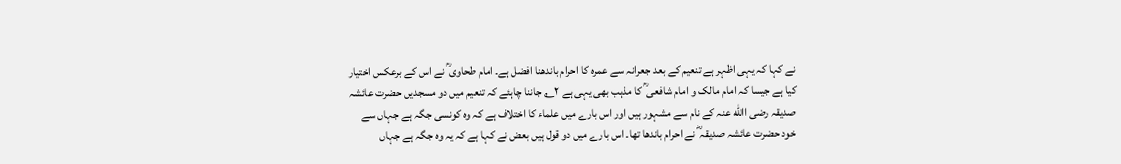نے کہا کہ یہی اظہر ہے تنعیم کے بعد جعرانہ سے عمرہ کا احرام باندھنا افضل ہے۔ امام طحاوی ؒ نے اس کے برعکس اختیار کیا ہے جیسا کہ امام مالک و امام شافعی ؒ کا مذہب بھی یہی ہے ۲؎ جاننا چاہئے کہ تنعیم میں دو مسجدیں حضرت عائشہ صدیقہ رضی االله عنہ کے نام سے مشہور ہیں اور اس بارے میں علماء کا اختلاف ہے کہ وہ کونسی جگہ ہے جہاں سے خود حضرت عائشہ صدیقہ ؓ نے احرام باندھا تھا۔ اس بارے میں دو قول ہیں بعض نے کہا ہے کہ یہ وہ جگہ ہے جہاں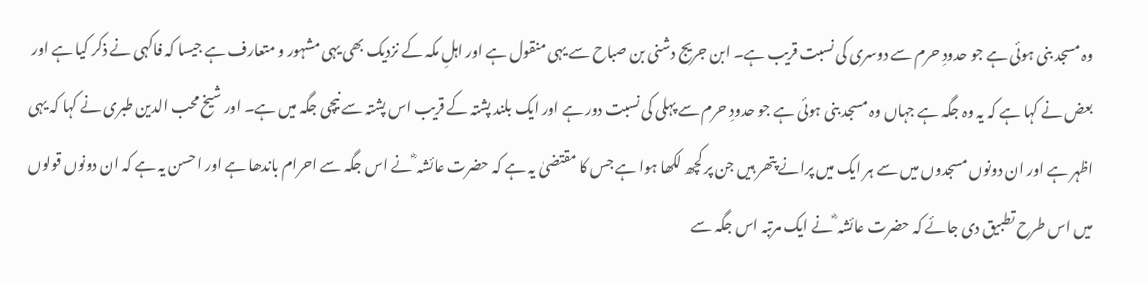وہ مسجد بنی ہوئی ہے جو حدودِ حرم سے دوسری کی نسبت قریب ہے۔ ابن جریج دشنی بن صباح سے یہی منقول ہے اور اہلِ مکہ کے نزدیک بھی یہی مشہور و متعارف ہے جیسا کہ فاکہی نے ذکر کیا ہے اور بعض نے کہا ہے کہ یہ وہ جگہ ہے جہاں وہ مسجد بنی ہوئی ہے جو حدودِ حرم سے پہلی کی نسبت دور ہے اور ایک بلند پشتہ کے قریب اس پشتہ سے نیچی جگہ میں ہے۔ اور شیخ محب الدین طبری نے کہا کہ یہی اظہر ہے اور ان دونوں مسجدوں میں سے ہر ایک میں پرانے پتھر ہیں جن پر کچھ لکھا ہوا ہے جس کا مقتضیٰ یہ ہے کہ حضرت عائشہ ؓ نے اس جگہ سے احرام باندھا ہے اور احسن یہ ہے کہ ان دونوں قولوں میں اس طرح تطبیق دی جائے کہ حضرت عائشہ ؓ نے ایک مرتبہ اس جگہ سے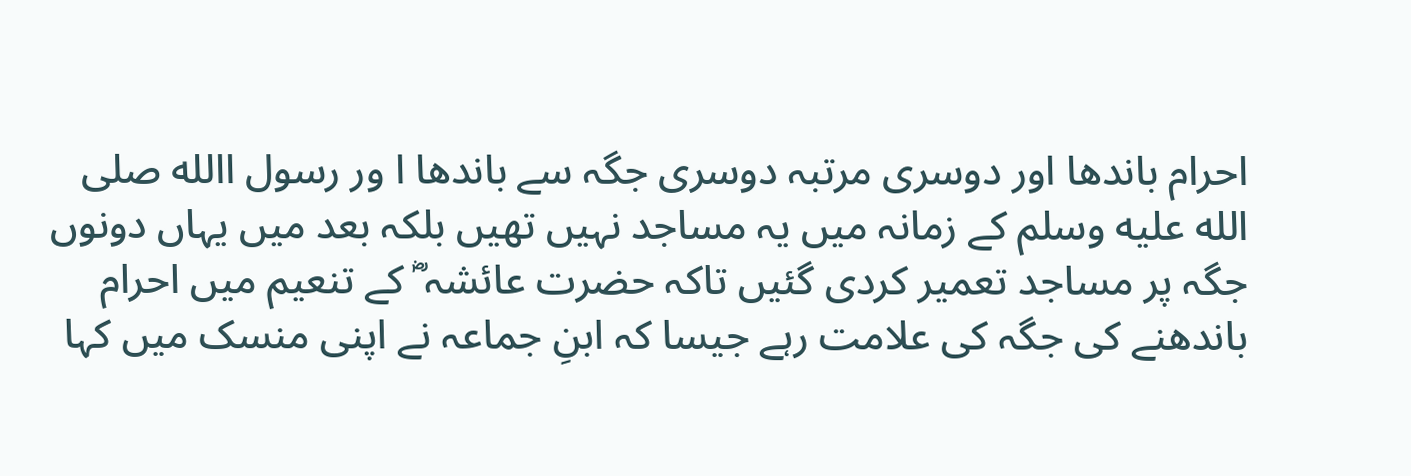احرام باندھا اور دوسری مرتبہ دوسری جگہ سے باندھا ا ور رسول االله صلى الله عليه وسلم کے زمانہ میں یہ مساجد نہیں تھیں بلکہ بعد میں یہاں دونوں جگہ پر مساجد تعمیر کردی گئیں تاکہ حضرت عائشہ ؓ کے تنعیم میں احرام باندھنے کی جگہ کی علامت رہے جیسا کہ ابنِ جماعہ نے اپنی منسک میں کہا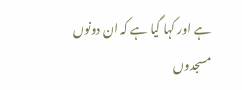ہے اور کہا گیا ہے کہ ان دونوں مسجدوں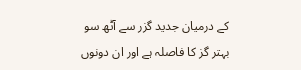کے درمیان جدید گزر سے آٹھ سو بہتر گز کا فاصلہ ہے اور ان دونوں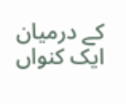کے درمیان ایک کنواں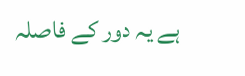ہے یہ دور کے فاصلہ